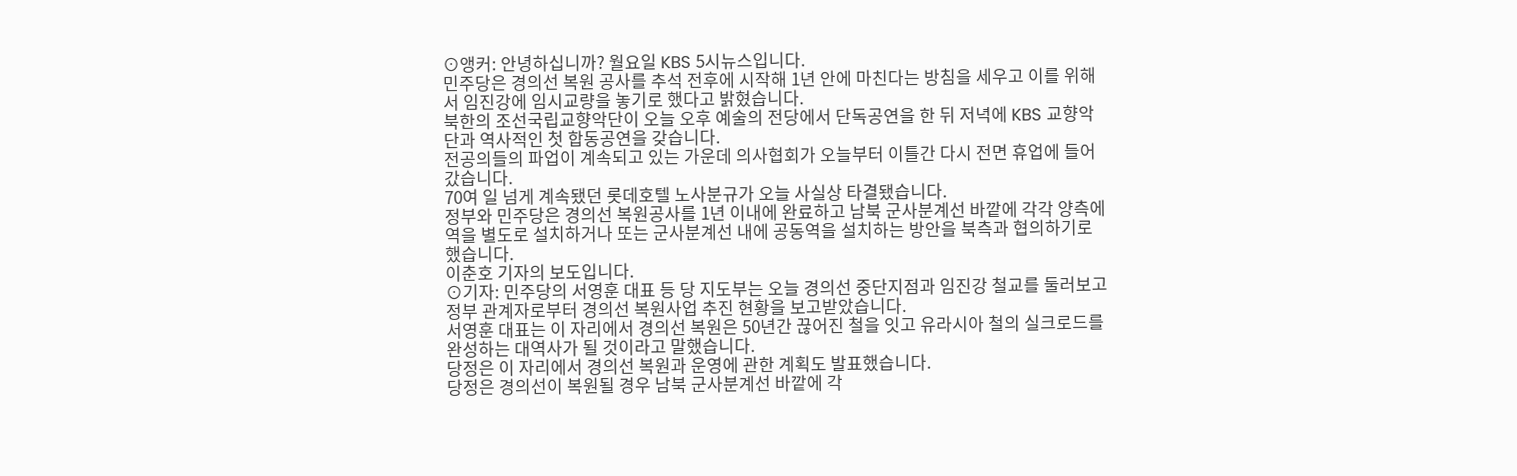⊙앵커: 안녕하십니까? 월요일 KBS 5시뉴스입니다.
민주당은 경의선 복원 공사를 추석 전후에 시작해 1년 안에 마친다는 방침을 세우고 이를 위해서 임진강에 임시교량을 놓기로 했다고 밝혔습니다.
북한의 조선국립교향악단이 오늘 오후 예술의 전당에서 단독공연을 한 뒤 저녁에 KBS 교향악단과 역사적인 첫 합동공연을 갖습니다.
전공의들의 파업이 계속되고 있는 가운데 의사협회가 오늘부터 이틀간 다시 전면 휴업에 들어갔습니다.
70여 일 넘게 계속됐던 롯데호텔 노사분규가 오늘 사실상 타결됐습니다.
정부와 민주당은 경의선 복원공사를 1년 이내에 완료하고 남북 군사분계선 바깥에 각각 양측에 역을 별도로 설치하거나 또는 군사분계선 내에 공동역을 설치하는 방안을 북측과 협의하기로 했습니다.
이춘호 기자의 보도입니다.
⊙기자: 민주당의 서영훈 대표 등 당 지도부는 오늘 경의선 중단지점과 임진강 철교를 둘러보고 정부 관계자로부터 경의선 복원사업 추진 현황을 보고받았습니다.
서영훈 대표는 이 자리에서 경의선 복원은 50년간 끊어진 철을 잇고 유라시아 철의 실크로드를 완성하는 대역사가 될 것이라고 말했습니다.
당정은 이 자리에서 경의선 복원과 운영에 관한 계획도 발표했습니다.
당정은 경의선이 복원될 경우 남북 군사분계선 바깥에 각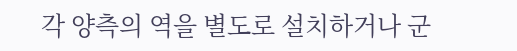각 양측의 역을 별도로 설치하거나 군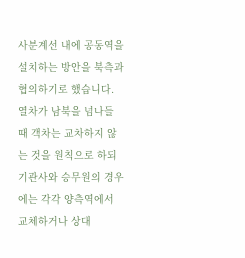사분계선 내에 공동역을 설치하는 방안을 북측과 협의하기로 했습니다.
열차가 남북을 넘나들 때 객차는 교차하지 않는 것을 원칙으로 하되 기관사와 승무원의 경우에는 각각 양측역에서 교체하거나 상대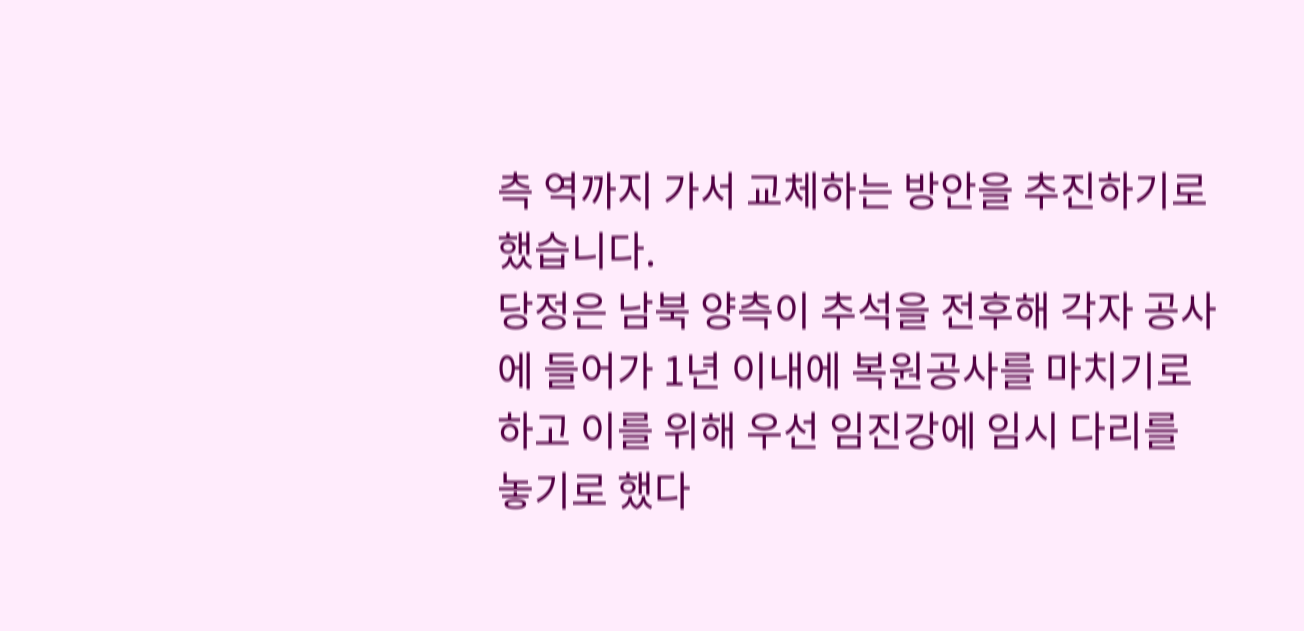측 역까지 가서 교체하는 방안을 추진하기로 했습니다.
당정은 남북 양측이 추석을 전후해 각자 공사에 들어가 1년 이내에 복원공사를 마치기로 하고 이를 위해 우선 임진강에 임시 다리를 놓기로 했다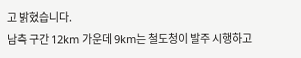고 밝혔습니다.
남측 구간 12km 가운데 9km는 철도청이 발주 시행하고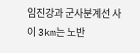임진강과 군사분계선 사이 3km는 노반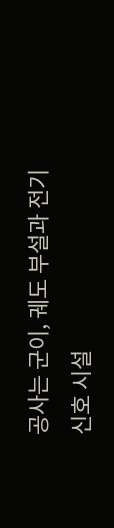공사는 군이, 궤도 부설과 전기신호 시설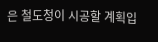은 철도청이 시공할 계획입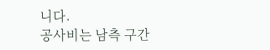니다.
공사비는 남측 구간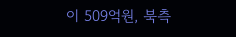이 509억원, 북측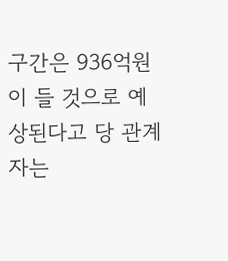구간은 936억원이 들 것으로 예상된다고 당 관계자는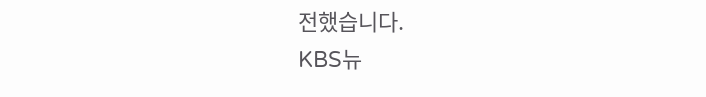전했습니다.
KBS뉴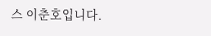스 이춘호입니다.